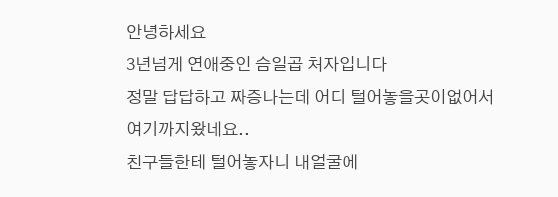안녕하세요
3년넘게 연애중인 슴일곱 처자입니다
정말 답답하고 짜증나는데 어디 털어놓을곳이없어서
여기까지왔네요..
친구들한테 털어놓자니 내얼굴에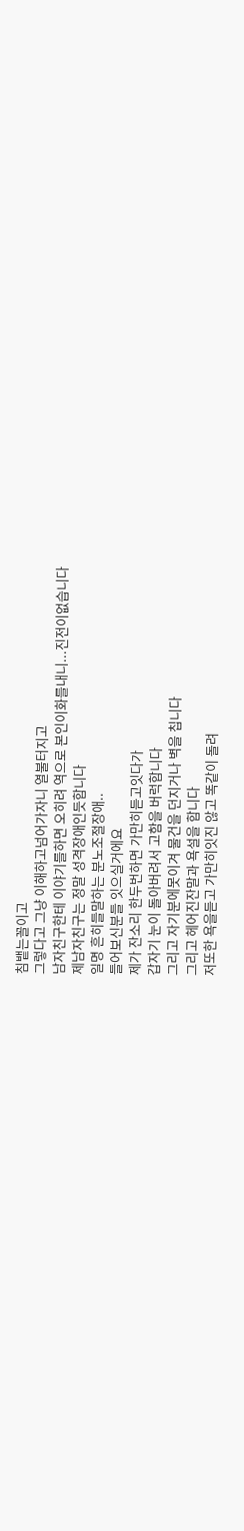침뱉는꼴이고
그렇다고 그냥 이해하고넘어가자니 열불터지고
남자친구한테 이야기를하면 오히려 역으로 본인이화를내니...진전이없습니다
제남자친구는 정말 성격장애인듯합니다
일명 흔히들말하는 분노조절장애..
들어보신분들 잇으실거에요
제가 잔소리 한두번하면 가만히듣고잇다가
갑자기 눈이 돌아버려서 고함을 버럭합니다
그리고 자기분에못이겨 물건을 던지거나 벽을 칩니다
그리고 헤어진잔말과 욕설을 합니다
저또한 욕을듣고 가만히잇진 않고 똑같이 돌려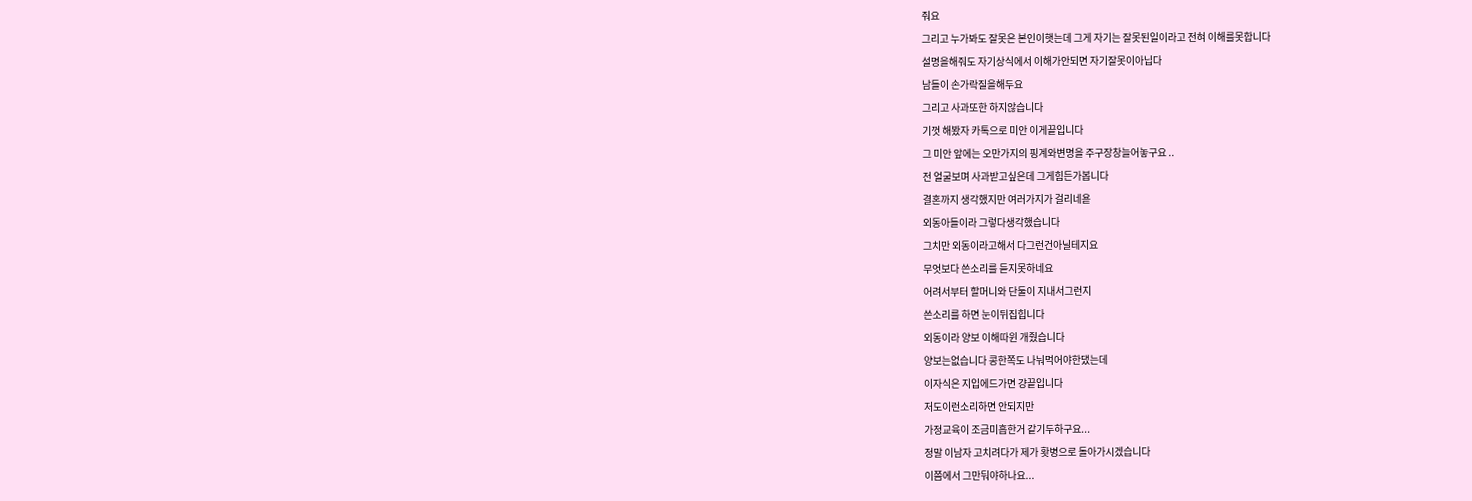줘요
그리고 누가봐도 잘못은 본인이햇는데 그게 자기는 잘못된일이라고 전혀 이해를못합니다
설명을해줘도 자기상식에서 이해가안되면 자기잘못이아닙다
남들이 손가락질을해두요
그리고 사과또한 하지않습니다
기껏 해봤자 카톡으로 미안 이게끝입니다
그 미안 앞에는 오만가지의 핑계와변명을 주구장창늘어놓구요 ..
전 얼굴보며 사과받고싶은데 그게힘든가봅니다
결혼까지 생각했지만 여러가지가 걸리네욛
외동아들이라 그렇다생각했습니다
그치만 외동이라고해서 다그런건아닐테지요
무엇보다 쓴소리를 듣지못하네요
어려서부터 할머니와 단둘이 지내서그런지
쓴소리를 하면 눈이뒤집힙니다
외동이라 양보 이해따윈 개줬습니다
양보는없습니다 콩한쪽도 나눠먹어야한댔는데
이자식은 지입에드가면 걍끝입니다
저도이런소리하면 안되지만
가정교육이 조금미흡한거 같기두하구요...
정말 이남자 고치려다가 제가 홧병으로 돌아가시겠습니다
이쯤에서 그만둬야하나요...